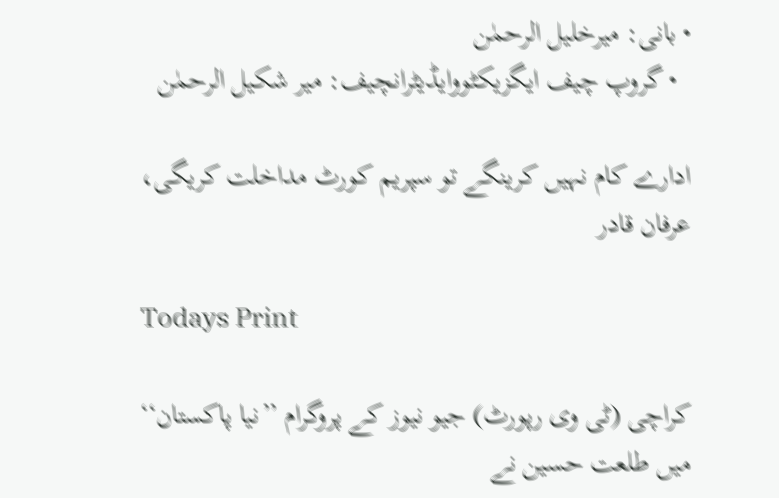• بانی: میرخلیل الرحمٰن
  • گروپ چیف ایگزیکٹووایڈیٹرانچیف: میر شکیل الرحمٰن

ادارے کام نہیں کرینگے تو سپریم کورٹ مداخلت کریگی، عرفان قادر

Todays Print

کراچی (ٹی وی رپورٹ) جیو نیوز کے پروگرام ’’نیا پاکستان‘‘ میں طلعت حسین نے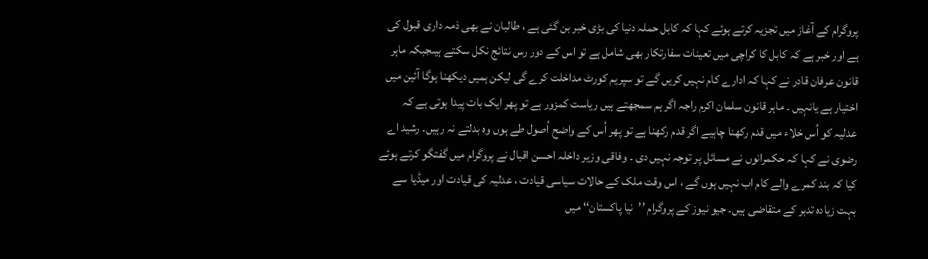پروگرام کے آغاز میں تجزیہ کرتے ہوئے کہا کہ کابل حملہ دنیا کی بڑی خبر بن گئی ہے ، طالبان نے بھی ذمہ داری قبول کی ہے اور خبر ہے کہ کابل کا کراچی میں تعینات سفارتکار بھی شامل ہے تو اس کے دور رس نتائج نکل سکتے ہیںجبکہ ماہر قانون عرفان قادر نے کہا کہ ادارے کام نہیں کریں گے تو سپریم کورٹ مداخلت کرے گی لیکن ہمیں دیکھنا ہوگا آئین میں اختیار ہے یانہیں ۔ ماہر قانون سلمان اکرم راجہ اگر ہم سمجھتے ہیں ریاست کمزور ہے تو پھر ایک بات پیدا ہوتی ہے کہ عدلیہ کو اُس خلاء میں قدم رکھنا چاہیے اگر قدم رکھنا ہے تو پھر اُس کے واضح اُصول طے ہوں وہ بدلتے نہ رہیں۔ رشید اے رضوی نے کہا کہ حکمرانوں نے مسائل پر توجہ نہیں دی ۔ وفاقی وزیر داخلہ احسن اقبال نے پروگرام میں گفتگو کرتے ہوئے کیا کہ بند کمرے والے کام اب نہیں ہوں گے ، اس وقت ملک کے حالات سیاسی قیادت ، عدلیہ کی قیادت اور میڈیا سے بہت زیادہ تدبر کے متقاضی ہیں۔ جیو نیوز کے پروگرام ’’نیا پاکستان‘‘ میں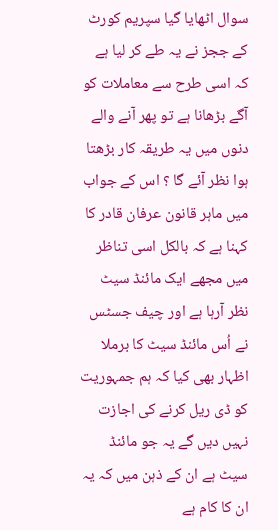سوال اٹھایا گیا سپریم کورٹ کے ججز نے یہ طے کر لیا ہے کہ اسی طرح سے معاملات کو آگے بڑھانا ہے تو پھر آنے والے دنوں میں یہ طریقہ کار بڑھتا ہوا نظر آئے گا ؟ اس کے جواب میں ماہر قانون عرفان قادر کا کہنا ہے کہ بالکل اسی تناظر میں مجھے ایک مائنڈ سیٹ نظر آرہا ہے اور چیف جسٹس نے اُس مائنڈ سیٹ کا برملا اظہار بھی کیا کہ ہم جمہوریت کو ڈی ریل کرنے کی اجازت نہیں دیں گے یہ جو مائنڈ سیٹ ہے ان کے ذہن میں کہ یہ ان کا کام ہے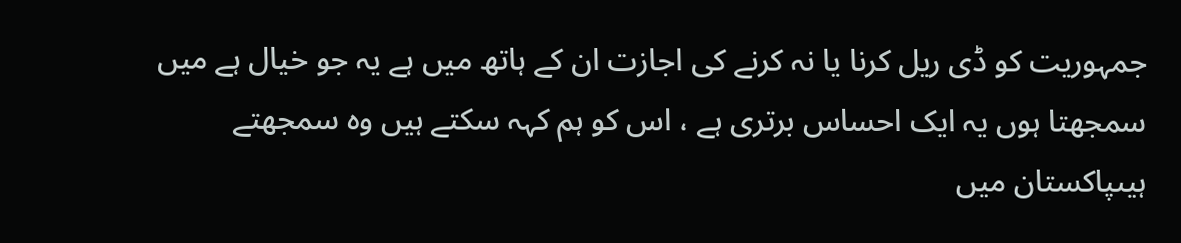جمہوریت کو ڈی ریل کرنا یا نہ کرنے کی اجازت ان کے ہاتھ میں ہے یہ جو خیال ہے میں سمجھتا ہوں یہ ایک احساس برتری ہے ، اس کو ہم کہہ سکتے ہیں وہ سمجھتے ہیںپاکستان میں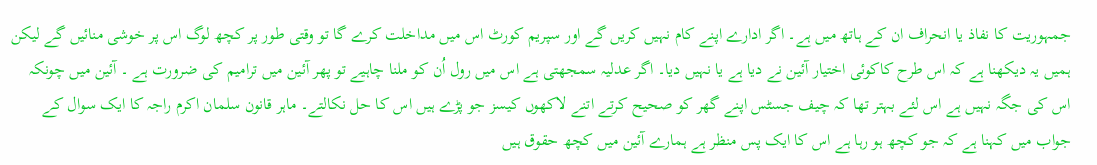جمہوریت کا نفاذ یا انحراف ان کے ہاتھ میں ہے۔ اگر ادارے اپنے کام نہیں کریں گے اور سپریم کورٹ اس میں مداخلت کرے گا تو وقتی طور پر کچھ لوگ اس پر خوشی منائیں گے لیکن ہمیں یہ دیکھنا ہے کہ اس طرح کاکوئی اختیار آئین نے دیا ہے یا نہیں دیا۔ اگر عدلیہ سمجھتی ہے اس میں رول اُن کو ملنا چاہیے تو پھر آئین میں ترامیم کی ضرورت ہے ۔ آئین میں چونکہ اس کی جگہ نہیں ہے اس لئے بہتر تھا کہ چیف جسٹس اپنے گھر کو صحیح کرتے اتنے لاکھوں کیسز جو پڑے ہیں اس کا حل نکالتے۔ ماہر قانون سلمان اکرم راجہ کا ایک سوال کے جواب میں کہنا ہے کہ جو کچھ ہو رہا ہے اس کا ایک پس منظر ہے ہمارے آئین میں کچھ حقوق ہیں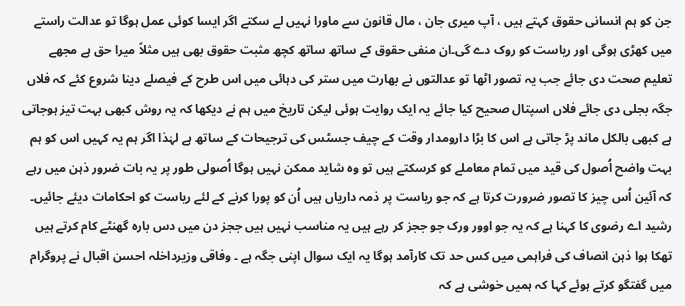جن کو ہم انسانی حقوق کہتے ہیں ، آپ میری جان ، مال قانون سے ماورا نہیں لے سکتے اگر ایسا کوئی عمل ہوگا تو عدالت راستے میں کھڑی ہوگی اور ریاست کو روک دے گی۔ان منفی حقوق کے ساتھ ساتھ کچھ مثبت حقوق بھی ہیں مثلاً میرا حق ہے مجھے تعلیم صحت دی جائے جب یہ تصور اٹھا تو عدالتوں نے بھارت میں ستر کی دہائی میں اس طرح کے فیصلے دینا شروع کئے کہ فلاں جگہ بجلی دی جائے فلاں اسپتال صحیح کیا جائے یہ ایک روایت ہوئی لیکن تاریخ میں ہم نے دیکھا کہ یہ روش کبھی بہت تیز ہوجاتی ہے کبھی بالکل ماند پڑ جاتی ہے اس کا بڑا دارومدار وقت کے چیف جسٹس کی ترجیحات کے ساتھ ہے لہٰذا اگر ہم یہ کہیں اس کو ہم بہت واضح اُصول کی قید میں تمام معاملے کو کرسکتے ہیں تو وہ شاید ممکن نہیں ہوگا اُصولی طور پر یہ بات ضرور ذہن میں رہے کہ آئین اُس چیز کا تصور ضرورت کرتا ہے کہ جو ریاست پر ذمہ داریاں ہیں اُن کو پورا کرنے کے لئے ریاست کو احکامات دیئے جائیں۔ رشید اے رضوی کا کہنا ہے کہ یہ جو اوور ورک جو ججز کر رہے ہیں یہ مناسب نہیں ہیں ججز دن میں دس بارہ گھنٹے کام کرتے ہیں تھکا ہوا ذہن انصاف کی فراہمی میں کس حد تک کارآمد ہوگا یہ ایک سوال اپنی جگہ ہے ۔ وفاقی وزیرداخلہ احسن اقبال نے پروگرام میں گفتگو کرتے ہوئے کہا کہ ہمیں خوشی ہے کہ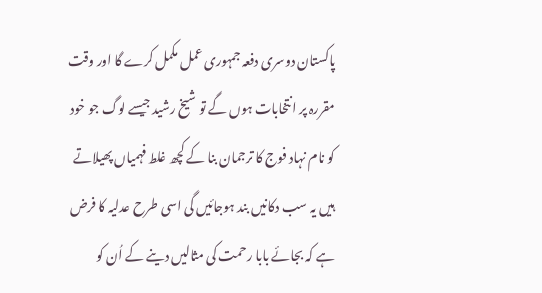پاکستان دوسری دفعہ جمہوری عمل مکمل کرے گا اور وقت مقررہ پر انتخابات ہوں گے تو شیخ رشید جیسے لوگ جو خود کو نام نہاد فوج کا ترجمان بنا کے کچھ غلط فہمیاں پھیلاتے ہیں یہ سب دکانیں بند ہوجائیں گی اسی طرح عدلیہ کا فرض ہے کہ بجائے بابا رحمت کی مثالیں دینے کے اُن کو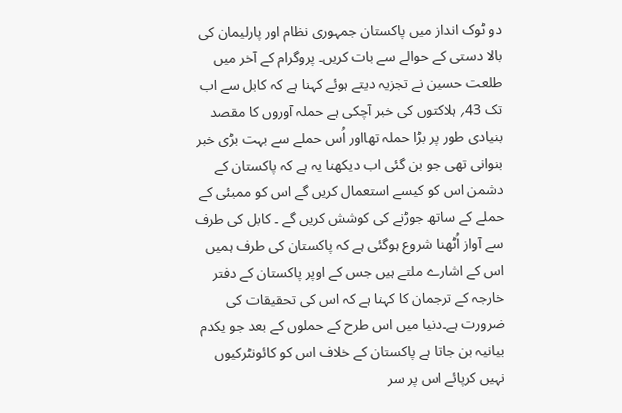دو ٹوک انداز میں پاکستان جمہوری نظام اور پارلیمان کی بالا دستی کے حوالے سے بات کریں۔ پروگرام کے آخر میں طلعت حسین نے تجزیہ دیتے ہوئے کہنا ہے کہ کابل سے اب تک 43؍ ہلاکتوں کی خبر آچکی ہے حملہ آوروں کا مقصد بنیادی طور پر بڑا حملہ تھااور اُس حملے سے بہت بڑی خبر بنوانی تھی جو بن گئی اب دیکھنا یہ ہے کہ پاکستان کے دشمن اس کو کیسے استعمال کریں گے اس کو ممبئی کے حملے کے ساتھ جوڑنے کی کوشش کریں گے ۔ کابل کی طرف سے آواز اُٹھنا شروع ہوگئی ہے کہ پاکستان کی طرف ہمیں اس کے اشارے ملتے ہیں جس کے اوپر پاکستان کے دفتر خارجہ کے ترجمان کا کہنا ہے کہ اس کی تحقیقات کی ضرورت ہے۔دنیا میں اس طرح کے حملوں کے بعد جو یکدم بیانیہ بن جاتا ہے پاکستان کے خلاف اس کو کائونٹرکیوں نہیں کرپائے اس پر سر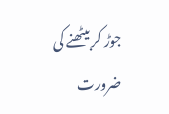جوڑ کر بیٹھنے کی ضرورت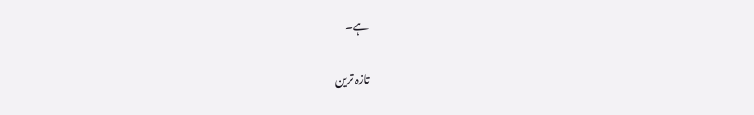ہے۔

تازہ ترین